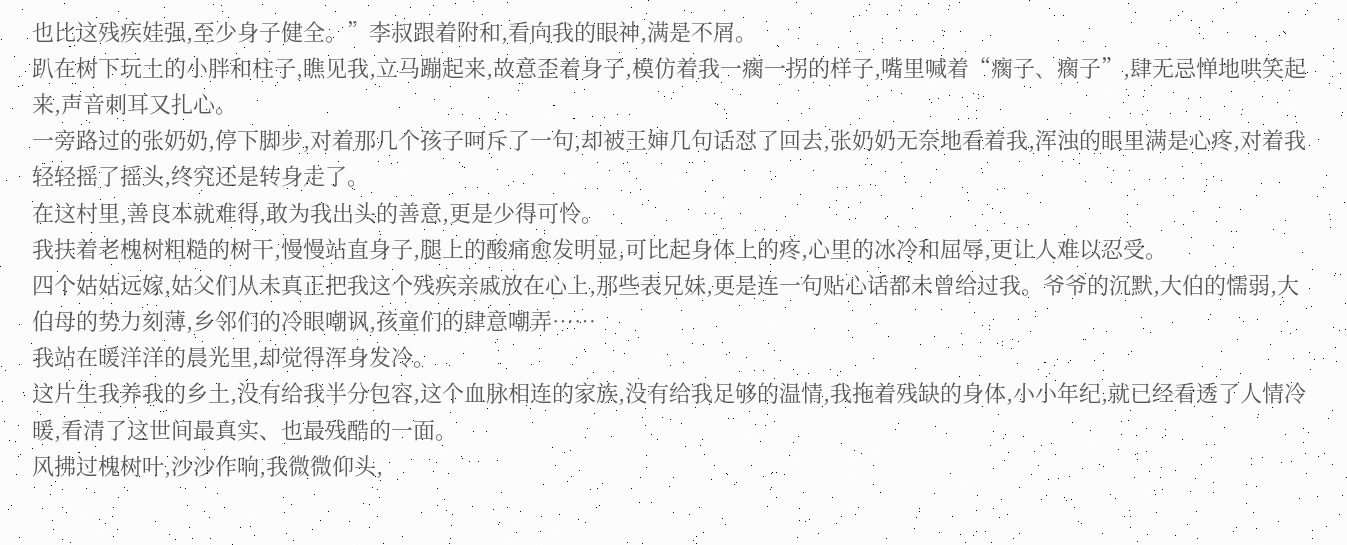也比这残疾娃强,至少身子健全。”李叔跟着附和,看向我的眼神,满是不屑。
趴在树下玩土的小胖和柱子,瞧见我,立马蹦起来,故意歪着身子,模仿着我一瘸一拐的样子,嘴里喊着“瘸子、瘸子”,肆无忌惮地哄笑起来,声音刺耳又扎心。
一旁路过的张奶奶,停下脚步,对着那几个孩子呵斥了一句,却被王婶几句话怼了回去,张奶奶无奈地看着我,浑浊的眼里满是心疼,对着我轻轻摇了摇头,终究还是转身走了。
在这村里,善良本就难得,敢为我出头的善意,更是少得可怜。
我扶着老槐树粗糙的树干,慢慢站直身子,腿上的酸痛愈发明显,可比起身体上的疼,心里的冰冷和屈辱,更让人难以忍受。
四个姑姑远嫁,姑父们从未真正把我这个残疾亲戚放在心上,那些表兄妹,更是连一句贴心话都未曾给过我。爷爷的沉默,大伯的懦弱,大伯母的势力刻薄,乡邻们的冷眼嘲讽,孩童们的肆意嘲弄……
我站在暖洋洋的晨光里,却觉得浑身发冷。
这片生我养我的乡土,没有给我半分包容,这个血脉相连的家族,没有给我足够的温情,我拖着残缺的身体,小小年纪,就已经看透了人情冷暖,看清了这世间最真实、也最残酷的一面。
风拂过槐树叶,沙沙作响,我微微仰头,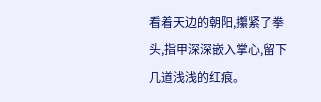看着天边的朝阳,攥紧了拳头,指甲深深嵌入掌心,留下几道浅浅的红痕。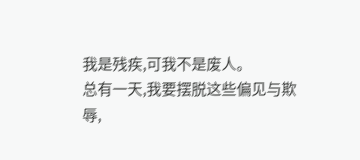我是残疾,可我不是废人。
总有一天,我要摆脱这些偏见与欺辱,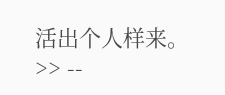活出个人样来。>> --